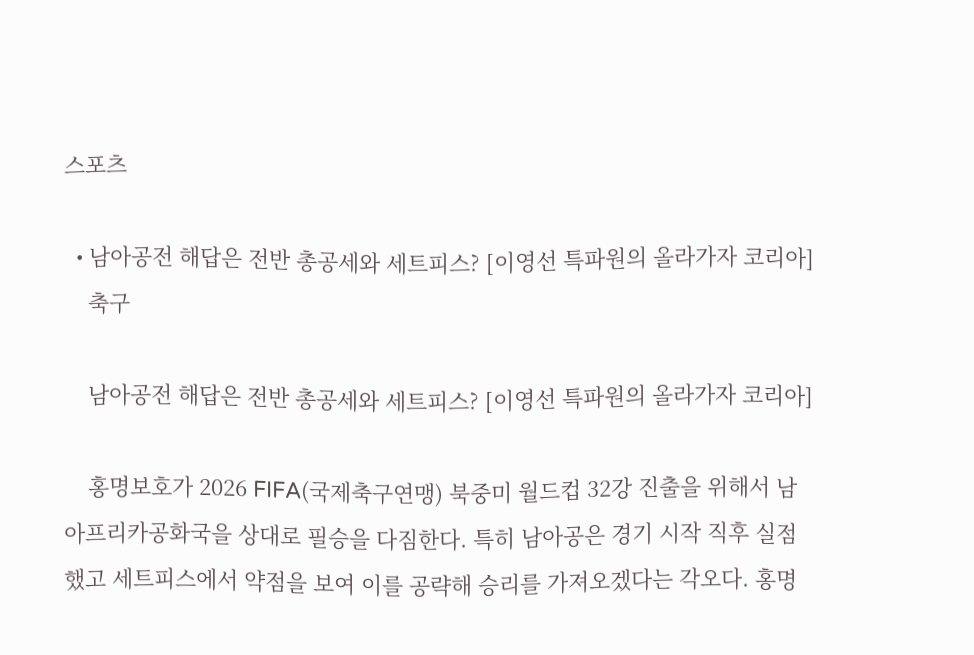스포츠

  • 남아공전 해답은 전반 총공세와 세트피스? [이영선 특파원의 올라가자 코리아]
    축구

    남아공전 해답은 전반 총공세와 세트피스? [이영선 특파원의 올라가자 코리아]

    홍명보호가 2026 FIFA(국제축구연맹) 북중미 월드컵 32강 진출을 위해서 남아프리카공화국을 상대로 필승을 다짐한다. 특히 남아공은 경기 시작 직후 실점했고 세트피스에서 약점을 보여 이를 공략해 승리를 가져오겠다는 각오다. 홍명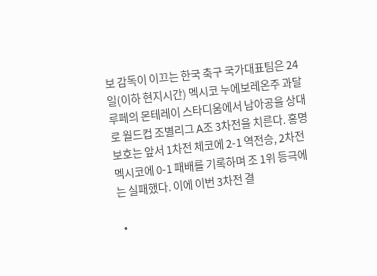보 감독이 이끄는 한국 축구 국가대표팀은 24일(이하 현지시간) 멕시코 누에보레온주 과달루페의 몬테레이 스타디움에서 남아공을 상대로 월드컵 조별리그 A조 3차전을 치른다. 홍명보호는 앞서 1차전 체코에 2-1 역전승, 2차전 멕시코에 0-1 패배를 기록하며 조 1위 등극에는 실패했다. 이에 이번 3차전 결

  •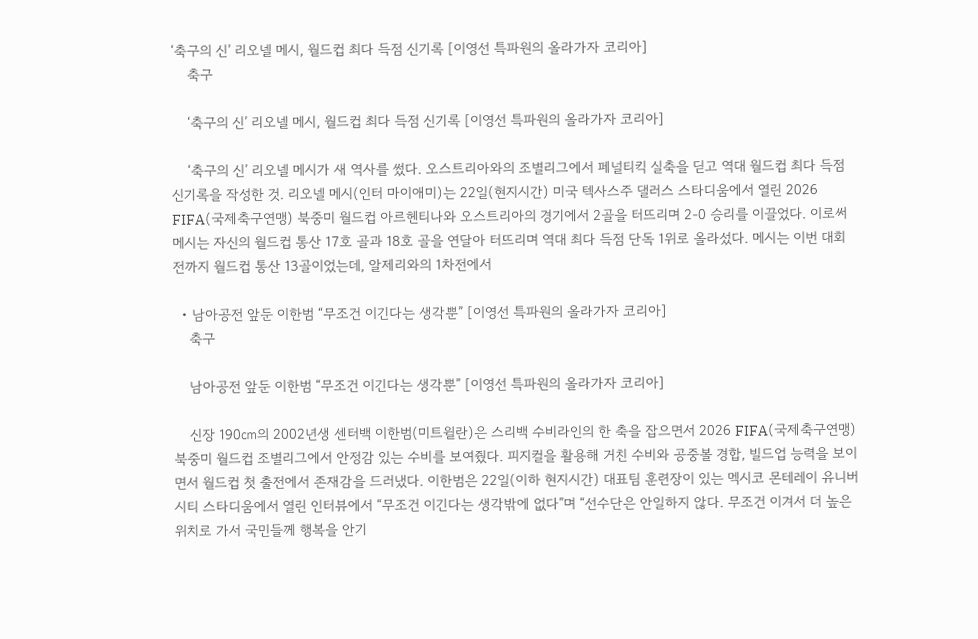‘축구의 신’ 리오넬 메시, 월드컵 최다 득점 신기록 [이영선 특파원의 올라가자 코리아]
    축구

    ‘축구의 신’ 리오넬 메시, 월드컵 최다 득점 신기록 [이영선 특파원의 올라가자 코리아]

    ‘축구의 신’ 리오넬 메시가 새 역사를 썼다. 오스트리아와의 조별리그에서 페널티킥 실축을 딛고 역대 월드컵 최다 득점 신기록을 작성한 것. 리오넬 메시(인터 마이애미)는 22일(현지시간) 미국 텍사스주 댈러스 스타디움에서 열린 2026 FIFA(국제축구연맹) 북중미 월드컵 아르헨티나와 오스트리아의 경기에서 2골을 터뜨리며 2-0 승리를 이끌었다. 이로써 메시는 자신의 월드컵 통산 17호 골과 18호 골을 연달아 터뜨리며 역대 최다 득점 단독 1위로 올라섰다. 메시는 이번 대회 전까지 월드컵 통산 13골이었는데, 알제리와의 1차전에서

  • 남아공전 앞둔 이한범 “무조건 이긴다는 생각뿐” [이영선 특파원의 올라가자 코리아]
    축구

    남아공전 앞둔 이한범 “무조건 이긴다는 생각뿐” [이영선 특파원의 올라가자 코리아]

    신장 190㎝의 2002년생 센터백 이한범(미트윌란)은 스리백 수비라인의 한 축을 잡으면서 2026 FIFA(국제축구연맹) 북중미 월드컵 조별리그에서 안정감 있는 수비를 보여줬다. 피지컬을 활용해 거친 수비와 공중볼 경합, 빌드업 능력을 보이면서 월드컵 첫 출전에서 존재감을 드러냈다. 이한범은 22일(이하 현지시간) 대표팀 훈련장이 있는 멕시코 몬테레이 유니버시티 스타디움에서 열린 인터뷰에서 “무조건 이긴다는 생각밖에 없다”며 “선수단은 안일하지 않다. 무조건 이겨서 더 높은 위치로 가서 국민들께 행복을 안기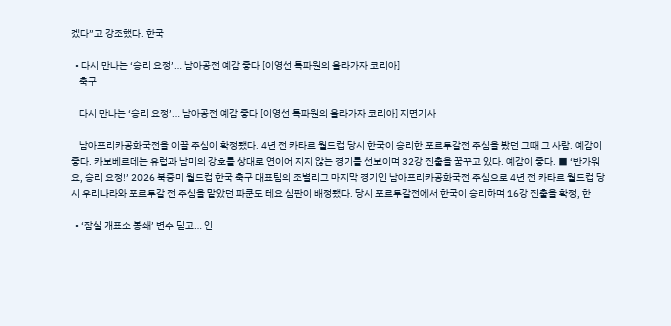겠다”고 강조했다. 한국

  • 다시 만나는 ‘승리 요정’… 남아공전 예감 좋다 [이영선 특파원의 올라가자 코리아]
    축구

    다시 만나는 ‘승리 요정’… 남아공전 예감 좋다 [이영선 특파원의 올라가자 코리아] 지면기사

    남아프리카공화국전을 이끌 주심이 확정됐다. 4년 전 카타르 월드컵 당시 한국이 승리한 포르투갈전 주심을 봤던 그때 그 사람. 예감이 좋다. 카보베르데는 유럽과 남미의 강호를 상대로 연이어 지지 않는 경기를 선보이며 32강 진출을 꿈꾸고 있다. 예감이 좋다. ■ ‘반가워요, 승리 요정!’ 2026 북중미 월드컵 한국 축구 대표팀의 조별리그 마지막 경기인 남아프리카공화국전 주심으로 4년 전 카타르 월드컵 당시 우리나라와 포르투갈 전 주심을 맡았던 파쿤도 테요 심판이 배정됐다. 당시 포르투갈전에서 한국이 승리하며 16강 진출을 확정, 한

  • ‘잠실 개표소 봉쇄’ 변수 딛고… 인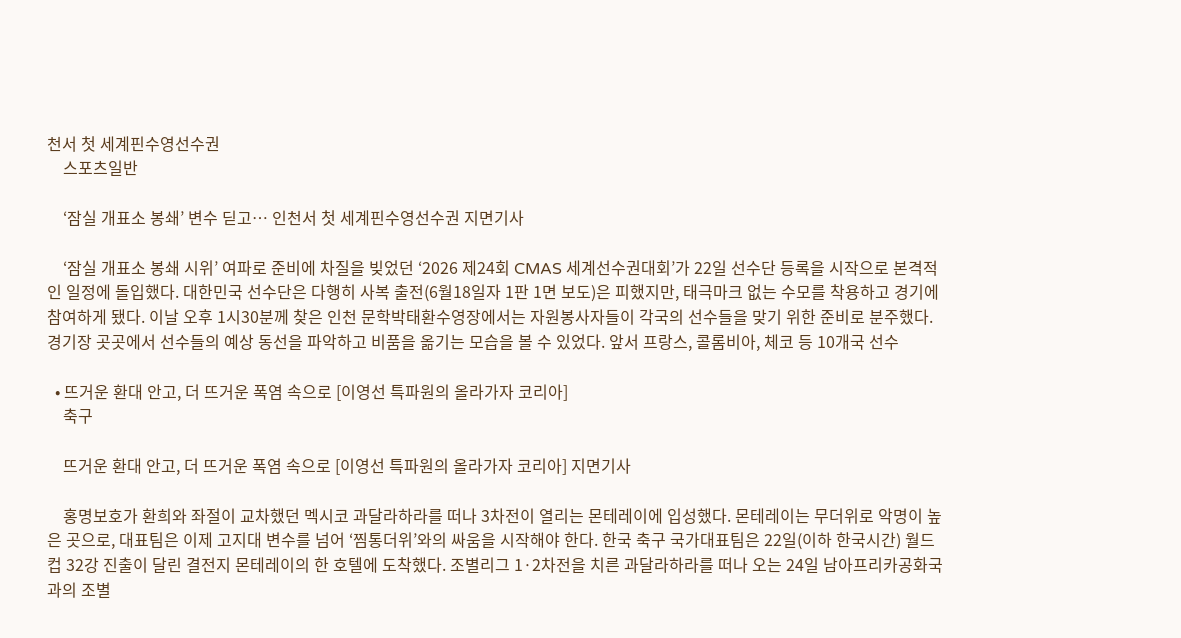천서 첫 세계핀수영선수권
    스포츠일반

    ‘잠실 개표소 봉쇄’ 변수 딛고… 인천서 첫 세계핀수영선수권 지면기사

    ‘잠실 개표소 봉쇄 시위’ 여파로 준비에 차질을 빚었던 ‘2026 제24회 CMAS 세계선수권대회’가 22일 선수단 등록을 시작으로 본격적인 일정에 돌입했다. 대한민국 선수단은 다행히 사복 출전(6월18일자 1판 1면 보도)은 피했지만, 태극마크 없는 수모를 착용하고 경기에 참여하게 됐다. 이날 오후 1시30분께 찾은 인천 문학박태환수영장에서는 자원봉사자들이 각국의 선수들을 맞기 위한 준비로 분주했다. 경기장 곳곳에서 선수들의 예상 동선을 파악하고 비품을 옮기는 모습을 볼 수 있었다. 앞서 프랑스, 콜롬비아, 체코 등 10개국 선수

  • 뜨거운 환대 안고, 더 뜨거운 폭염 속으로 [이영선 특파원의 올라가자 코리아]
    축구

    뜨거운 환대 안고, 더 뜨거운 폭염 속으로 [이영선 특파원의 올라가자 코리아] 지면기사

    홍명보호가 환희와 좌절이 교차했던 멕시코 과달라하라를 떠나 3차전이 열리는 몬테레이에 입성했다. 몬테레이는 무더위로 악명이 높은 곳으로, 대표팀은 이제 고지대 변수를 넘어 ‘찜통더위’와의 싸움을 시작해야 한다. 한국 축구 국가대표팀은 22일(이하 한국시간) 월드컵 32강 진출이 달린 결전지 몬테레이의 한 호텔에 도착했다. 조별리그 1·2차전을 치른 과달라하라를 떠나 오는 24일 남아프리카공화국과의 조별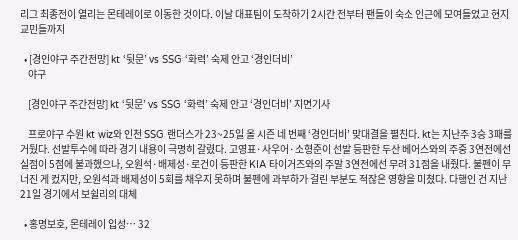리그 최종전이 열리는 몬테레이로 이동한 것이다. 이날 대표팀이 도착하기 2시간 전부터 팬들이 숙소 인근에 모여들었고 현지 교민들까지

  • [경인야구 주간전망] kt ‘뒷문’ vs SSG ‘화력’ 숙제 안고 ‘경인더비’
    야구

    [경인야구 주간전망] kt ‘뒷문’ vs SSG ‘화력’ 숙제 안고 ‘경인더비’ 지면기사

    프로야구 수원 kt wiz와 인천 SSG 랜더스가 23~25일 올 시즌 네 번째 ‘경인더비’ 맞대결을 펼친다. kt는 지난주 3승 3패를 거뒀다. 선발투수에 따라 경기 내용이 극명히 갈렸다. 고영표·사우어·소형준이 선발 등판한 두산 베어스와의 주중 3연전에선 실점이 5점에 불과했으나, 오원석·배제성·로건이 등판한 KIA 타이거즈와의 주말 3연전에선 무려 31점을 내줬다. 불펜이 무너진 게 컸지만, 오원석과 배제성이 5회를 채우지 못하며 불펜에 과부하가 걸린 부분도 적잖은 영향을 미쳤다. 다행인 건 지난 21일 경기에서 보쉴리의 대체

  • 홍명보호, 몬테레이 입성… 32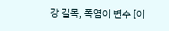강 길목, 폭염이 변수 [이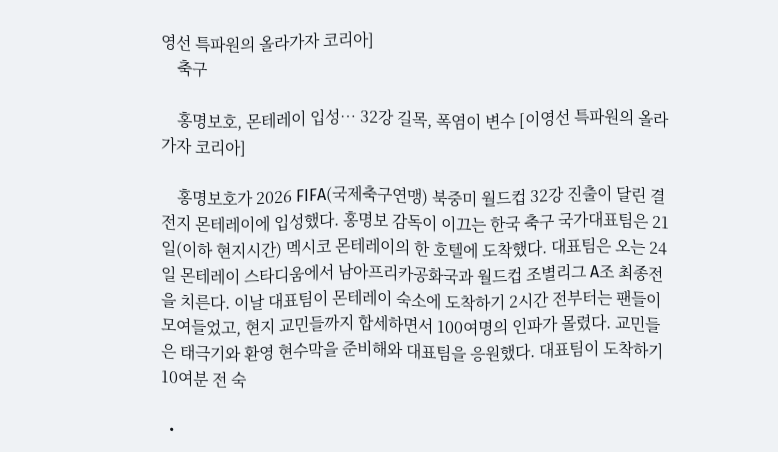영선 특파원의 올라가자 코리아]
    축구

    홍명보호, 몬테레이 입성… 32강 길목, 폭염이 변수 [이영선 특파원의 올라가자 코리아]

    홍명보호가 2026 FIFA(국제축구연맹) 북중미 월드컵 32강 진출이 달린 결전지 몬테레이에 입성했다. 홍명보 감독이 이끄는 한국 축구 국가대표팀은 21일(이하 현지시간) 멕시코 몬테레이의 한 호텔에 도착했다. 대표팀은 오는 24일 몬테레이 스타디움에서 남아프리카공화국과 월드컵 조별리그 A조 최종전을 치른다. 이날 대표팀이 몬테레이 숙소에 도착하기 2시간 전부터는 팬들이 모여들었고, 현지 교민들까지 합세하면서 100여명의 인파가 몰렸다. 교민들은 태극기와 환영 현수막을 준비해와 대표팀을 응원했다. 대표팀이 도착하기 10여분 전 숙

  •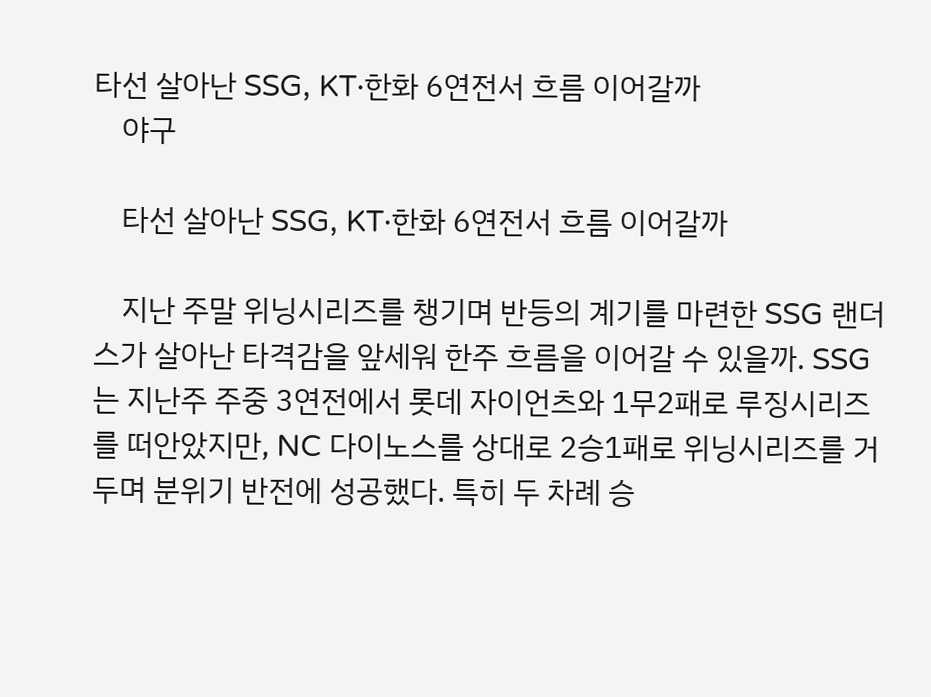타선 살아난 SSG, KT·한화 6연전서 흐름 이어갈까
    야구

    타선 살아난 SSG, KT·한화 6연전서 흐름 이어갈까

    지난 주말 위닝시리즈를 챙기며 반등의 계기를 마련한 SSG 랜더스가 살아난 타격감을 앞세워 한주 흐름을 이어갈 수 있을까. SSG는 지난주 주중 3연전에서 롯데 자이언츠와 1무2패로 루징시리즈를 떠안았지만, NC 다이노스를 상대로 2승1패로 위닝시리즈를 거두며 분위기 반전에 성공했다. 특히 두 차례 승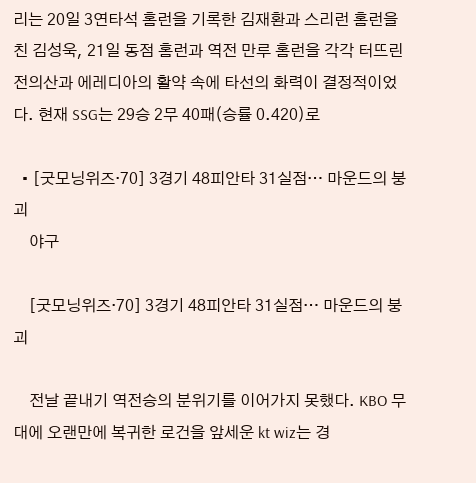리는 20일 3연타석 홈런을 기록한 김재환과 스리런 홈런을 친 김성욱, 21일 동점 홈런과 역전 만루 홈런을 각각 터뜨린 전의산과 에레디아의 활약 속에 타선의 화력이 결정적이었다. 현재 SSG는 29승 2무 40패(승률 0.420)로

  • [굿모닝위즈·70] 3경기 48피안타 31실점… 마운드의 붕괴
    야구

    [굿모닝위즈·70] 3경기 48피안타 31실점… 마운드의 붕괴

    전날 끝내기 역전승의 분위기를 이어가지 못했다. KBO 무대에 오랜만에 복귀한 로건을 앞세운 kt wiz는 경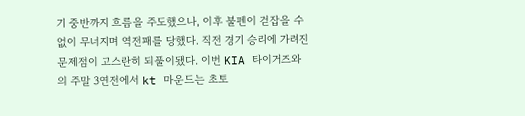기 중반까지 흐름을 주도했으나, 이후 불펜이 걷잡을 수 없이 무너지며 역전패를 당했다. 직전 경기 승리에 가려진 문제점이 고스란히 되풀이됐다. 이번 KIA 타이거즈와의 주말 3연전에서 kt 마운드는 초토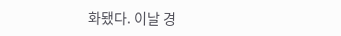화됐다. 이날 경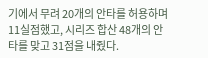기에서 무려 20개의 안타를 허용하며 11실점했고, 시리즈 합산 48개의 안타를 맞고 31점을 내줬다.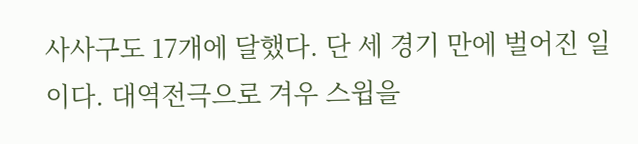사사구도 17개에 달했다. 단 세 경기 만에 벌어진 일이다. 대역전극으로 겨우 스윕을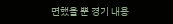면했을 뿐 경기 내용